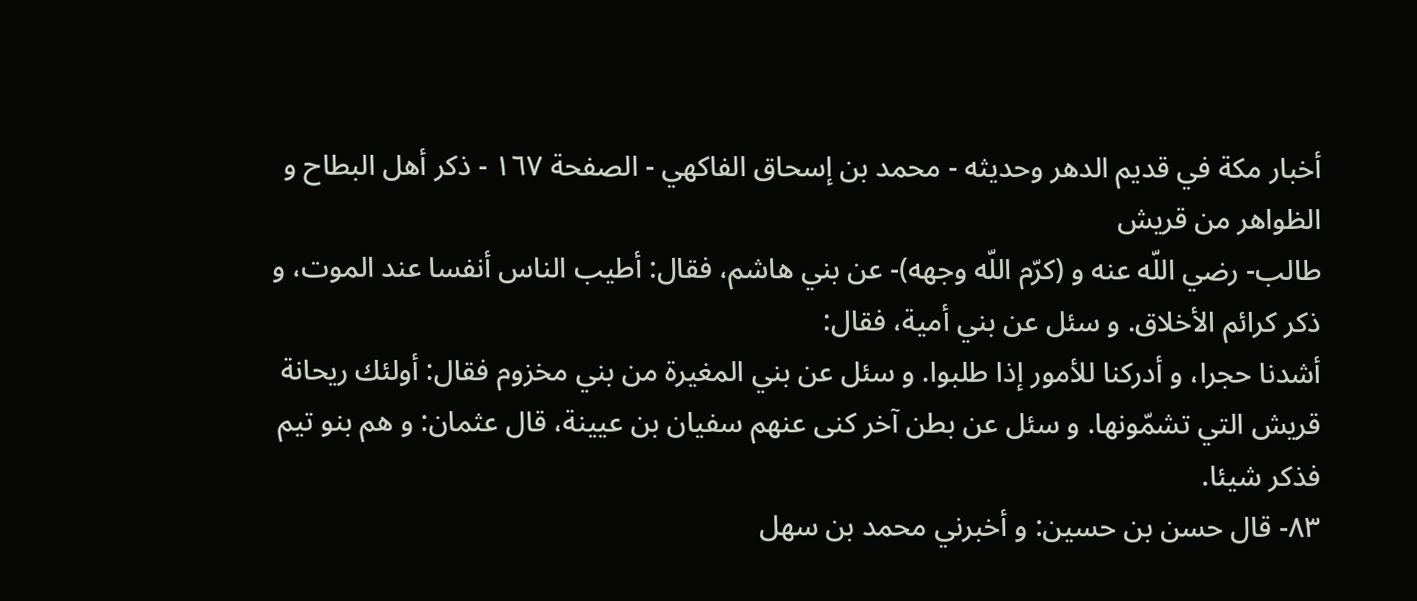أخبار مكة في قديم الدهر وحديثه - محمد بن إسحاق الفاكهي - الصفحة ١٦٧ - ذكر أهل البطاح و الظواهر من قريش
طالب- رضي اللّه عنه و (كرّم اللّه وجهه)- عن بني هاشم، فقال: أطيب الناس أنفسا عند الموت، و ذكر كرائم الأخلاق. و سئل عن بني أمية، فقال:
أشدنا حجرا، و أدركنا للأمور إذا طلبوا. و سئل عن بني المغيرة من بني مخزوم فقال: أولئك ريحانة قريش التي تشمّونها. و سئل عن بطن آخر كنى عنهم سفيان بن عيينة، قال عثمان: و هم بنو تيم فذكر شيئا.
٨٣- قال حسن بن حسين: و أخبرني محمد بن سهل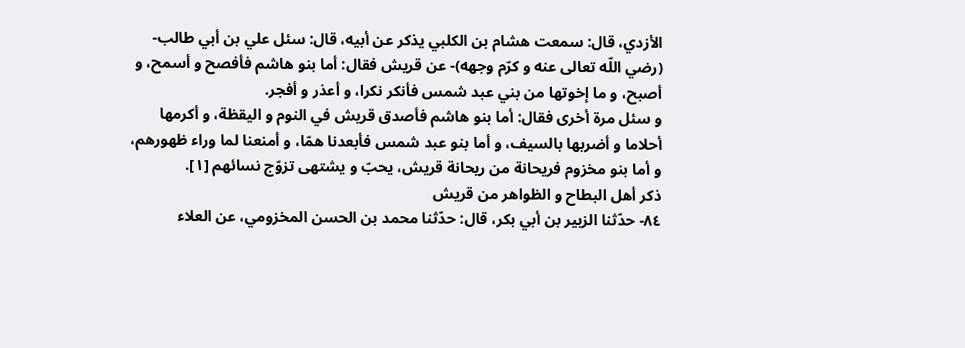الأزدي، قال: سمعت هشام بن الكلبي يذكر عن أبيه، قال: سئل علي بن أبي طالب- (رضي اللّه تعالى عنه و كرّم وجهه)- عن قريش فقال: أما بنو هاشم فأفصح و أسمح، و أصبح، و ما إخوتها من بني عبد شمس فأنكر نكرا، و أعذر و أفجر.
و سئل مرة أخرى فقال: أما بنو هاشم فأصدق قريش في النوم و اليقظة، و أكرمها أحلاما و أضربها بالسيف، و أما بنو عبد شمس فأبعدنا همّا، و أمنعنا لما وراء ظهورهم، و أما بنو مخزوم فريحانة من ريحانة قريش، يحبّ و يشتهى تزوّج نسائهم [١].
ذكر أهل البطاح و الظواهر من قريش
٨٤- حدّثنا الزبير بن أبي بكر، قال: حدّثنا محمد بن الحسن المخزومي، عن العلاء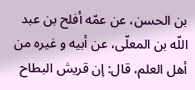بن الحسن، عن عمّه أفلح بن عبد اللّه بن المعلّى، عن أبيه و غيره من أهل العلم، قال: إن قريش البطاح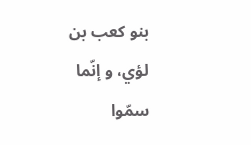بنو كعب بن لؤي، و إنّما سمّوا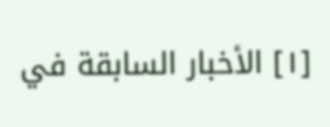[١] الأخبار السابقة في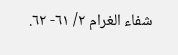شفاء الغرام ٢/ ٦١- ٦٢.